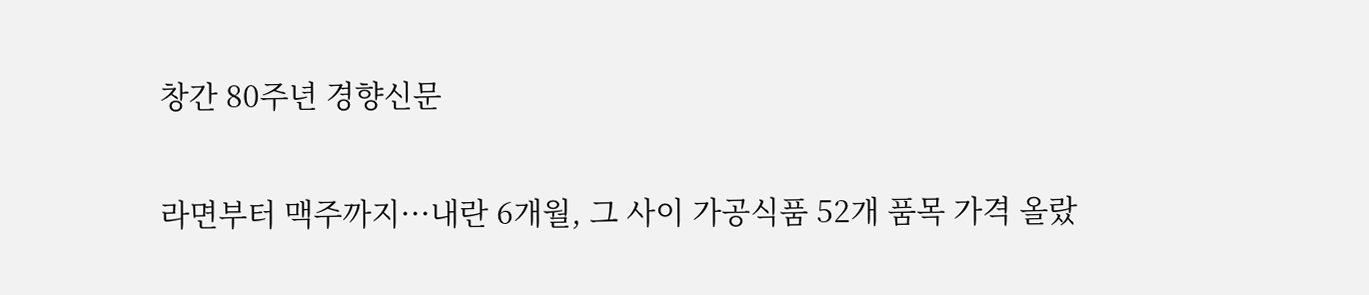창간 80주년 경향신문

라면부터 맥주까지···내란 6개월, 그 사이 가공식품 52개 품목 가격 올랐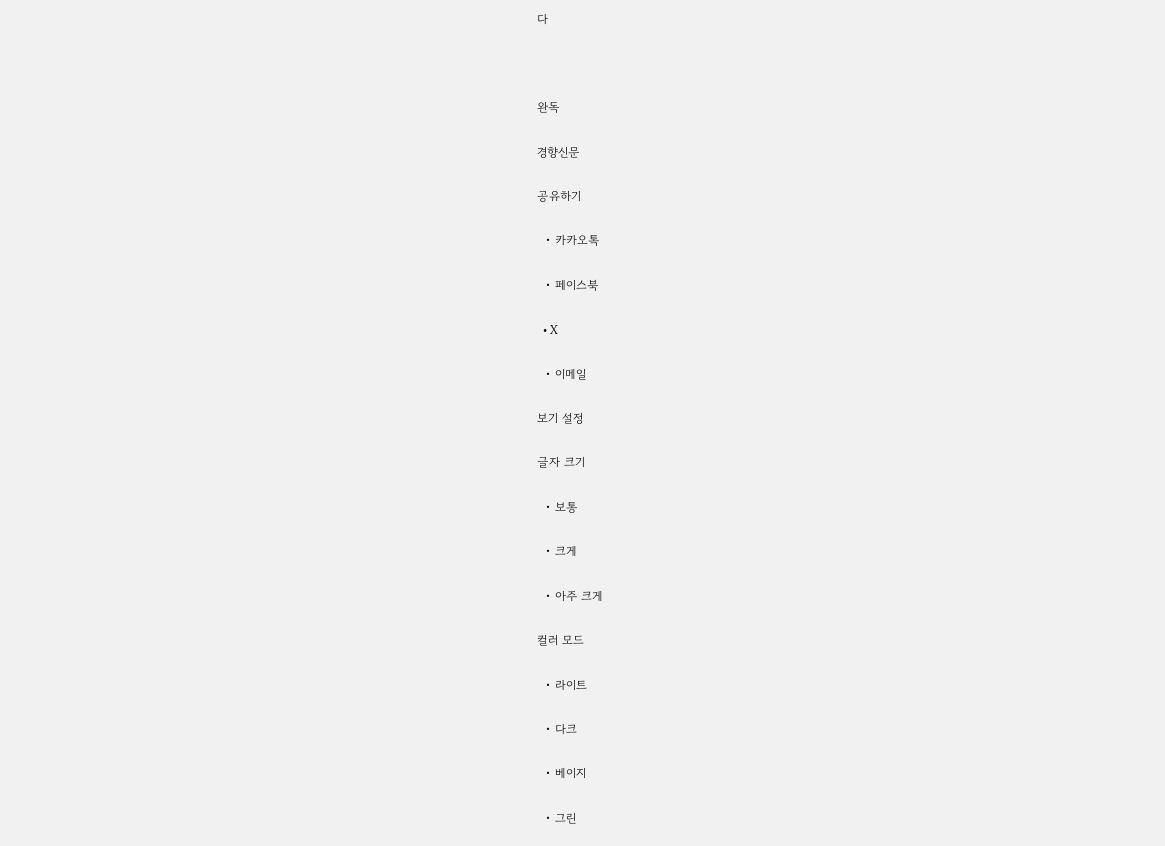다



완독

경향신문

공유하기

  • 카카오톡

  • 페이스북

  • X

  • 이메일

보기 설정

글자 크기

  • 보통

  • 크게

  • 아주 크게

컬러 모드

  • 라이트

  • 다크

  • 베이지

  • 그린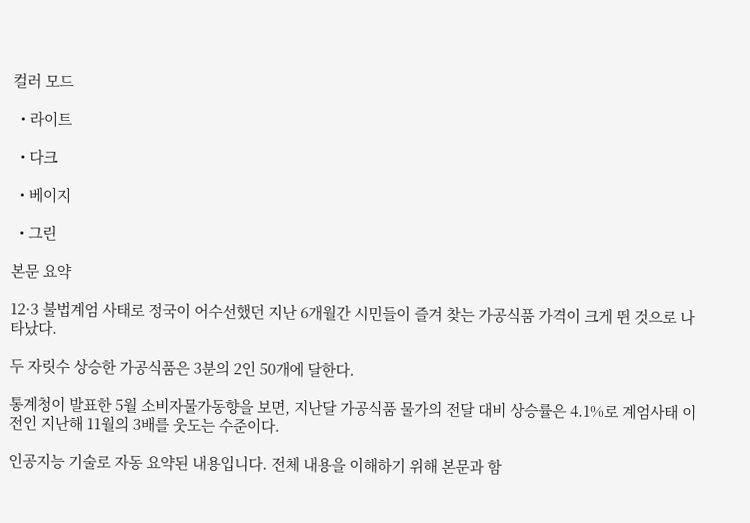컬러 모드

  • 라이트

  • 다크

  • 베이지

  • 그린

본문 요약

12·3 불법계엄 사태로 정국이 어수선했던 지난 6개월간 시민들이 즐겨 찾는 가공식품 가격이 크게 뛴 것으로 나타났다.

두 자릿수 상승한 가공식품은 3분의 2인 50개에 달한다.

통계청이 발표한 5월 소비자물가동향을 보면, 지난달 가공식품 물가의 전달 대비 상승률은 4.1%로 계엄사태 이전인 지난해 11월의 3배를 웃도는 수준이다.

인공지능 기술로 자동 요약된 내용입니다. 전체 내용을 이해하기 위해 본문과 함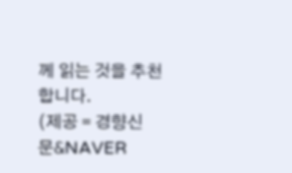께 읽는 것을 추천합니다.
(제공 = 경향신문&NAVER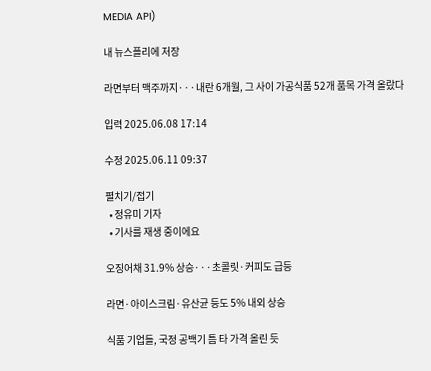MEDIA API)

내 뉴스플리에 저장

라면부터 맥주까지···내란 6개월, 그 사이 가공식품 52개 품목 가격 올랐다

입력 2025.06.08 17:14

수정 2025.06.11 09:37

펼치기/접기
  • 정유미 기자
  • 기사를 재생 중이에요

오징어채 31.9% 상승···초콜릿·커피도 급등

라면·아이스크림·유산균 등도 5% 내외 상승

식품 기업들, 국정 공백기 틈 타 가격 올린 듯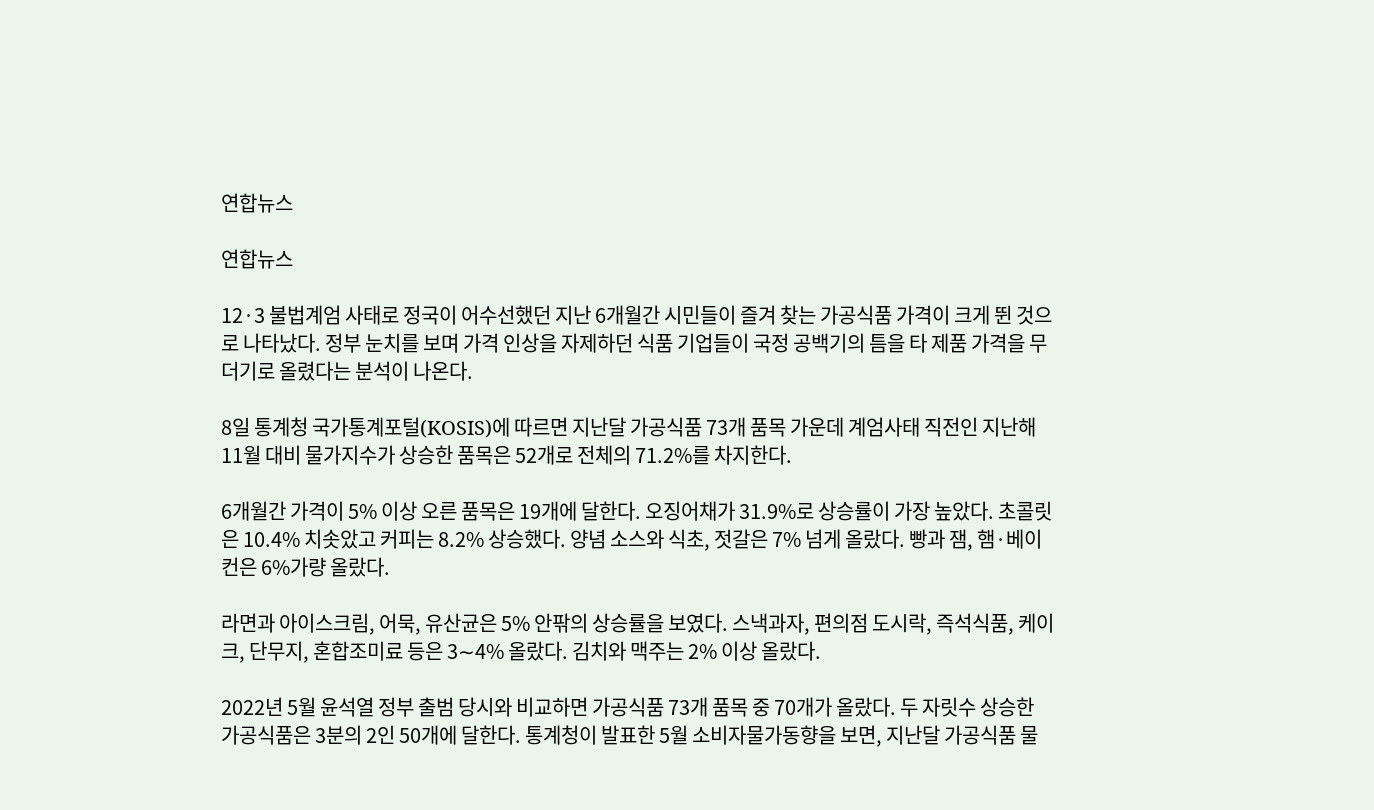연합뉴스

연합뉴스

12·3 불법계엄 사태로 정국이 어수선했던 지난 6개월간 시민들이 즐겨 찾는 가공식품 가격이 크게 뛴 것으로 나타났다. 정부 눈치를 보며 가격 인상을 자제하던 식품 기업들이 국정 공백기의 틈을 타 제품 가격을 무더기로 올렸다는 분석이 나온다.

8일 통계청 국가통계포털(KOSIS)에 따르면 지난달 가공식품 73개 품목 가운데 계엄사태 직전인 지난해 11월 대비 물가지수가 상승한 품목은 52개로 전체의 71.2%를 차지한다.

6개월간 가격이 5% 이상 오른 품목은 19개에 달한다. 오징어채가 31.9%로 상승률이 가장 높았다. 초콜릿은 10.4% 치솟았고 커피는 8.2% 상승했다. 양념 소스와 식초, 젓갈은 7% 넘게 올랐다. 빵과 잼, 햄·베이컨은 6%가량 올랐다.

라면과 아이스크림, 어묵, 유산균은 5% 안팎의 상승률을 보였다. 스낵과자, 편의점 도시락, 즉석식품, 케이크, 단무지, 혼합조미료 등은 3∼4% 올랐다. 김치와 맥주는 2% 이상 올랐다.

2022년 5월 윤석열 정부 출범 당시와 비교하면 가공식품 73개 품목 중 70개가 올랐다. 두 자릿수 상승한 가공식품은 3분의 2인 50개에 달한다. 통계청이 발표한 5월 소비자물가동향을 보면, 지난달 가공식품 물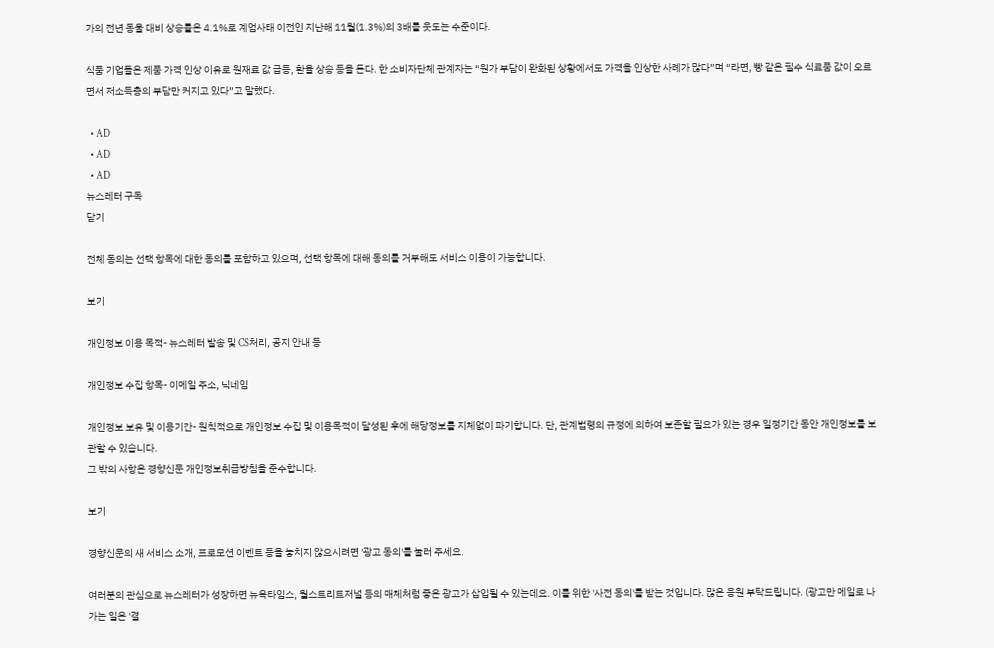가의 전년 동울 대비 상승률은 4.1%로 계엄사태 이전인 지난해 11월(1.3%)의 3배를 웃도는 수준이다.

식품 기업들은 제품 가격 인상 이유로 원재료 값 급등, 환율 상승 등을 든다. 한 소비자단체 관계자는 “원가 부담이 완화된 상황에서도 가격을 인상한 사례가 많다”며 “라면, 빵 같은 필수 식료품 값이 오르면서 저소득층의 부담만 커지고 있다”고 말했다.

  • AD
  • AD
  • AD
뉴스레터 구독
닫기

전체 동의는 선택 항목에 대한 동의를 포함하고 있으며, 선택 항목에 대해 동의를 거부해도 서비스 이용이 가능합니다.

보기

개인정보 이용 목적- 뉴스레터 발송 및 CS처리, 공지 안내 등

개인정보 수집 항목- 이메일 주소, 닉네임

개인정보 보유 및 이용기간- 원칙적으로 개인정보 수집 및 이용목적이 달성된 후에 해당정보를 지체없이 파기합니다. 단, 관계법령의 규정에 의하여 보존할 필요가 있는 경우 일정기간 동안 개인정보를 보관할 수 있습니다.
그 밖의 사항은 경향신문 개인정보취급방침을 준수합니다.

보기

경향신문의 새 서비스 소개, 프로모션 이벤트 등을 놓치지 않으시려면 '광고 동의'를 눌러 주세요.

여러분의 관심으로 뉴스레터가 성장하면 뉴욕타임스, 월스트리트저널 등의 매체처럼 좋은 광고가 삽입될 수 있는데요. 이를 위한 '사전 동의'를 받는 것입니다. 많은 응원 부탁드립니다. (광고만 메일로 나가는 일은 '결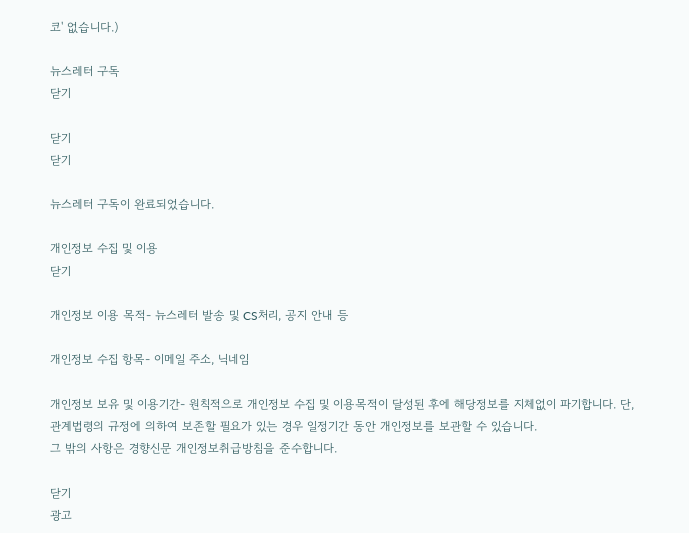코' 없습니다.)

뉴스레터 구독
닫기

닫기
닫기

뉴스레터 구독이 완료되었습니다.

개인정보 수집 및 이용
닫기

개인정보 이용 목적- 뉴스레터 발송 및 CS처리, 공지 안내 등

개인정보 수집 항목- 이메일 주소, 닉네임

개인정보 보유 및 이용기간- 원칙적으로 개인정보 수집 및 이용목적이 달성된 후에 해당정보를 지체없이 파기합니다. 단, 관계법령의 규정에 의하여 보존할 필요가 있는 경우 일정기간 동안 개인정보를 보관할 수 있습니다.
그 밖의 사항은 경향신문 개인정보취급방침을 준수합니다.

닫기
광고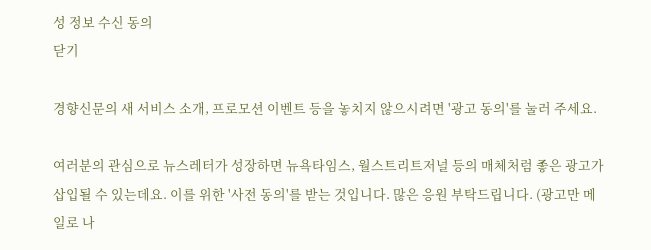성 정보 수신 동의
닫기

경향신문의 새 서비스 소개, 프로모션 이벤트 등을 놓치지 않으시려면 '광고 동의'를 눌러 주세요.

여러분의 관심으로 뉴스레터가 성장하면 뉴욕타임스, 월스트리트저널 등의 매체처럼 좋은 광고가 삽입될 수 있는데요. 이를 위한 '사전 동의'를 받는 것입니다. 많은 응원 부탁드립니다. (광고만 메일로 나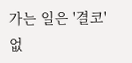가는 일은 '결코' 없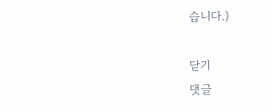습니다.)

닫기
댓글